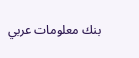بنك معلومات عربي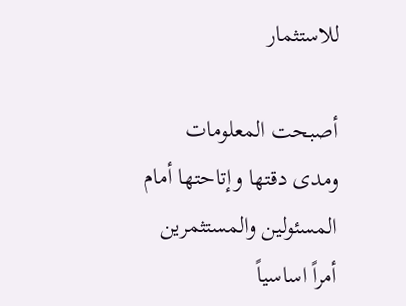للاستثمار

أصبحت المعلومات ومدى دقتها وإتاحتها أمام المسئولين والمستثمرين أمراً اساسياً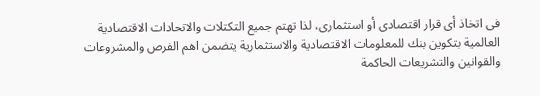فى اتخاذ أى قرار اقتصادى أو استثمارى، لذا تهتم جميع التكتلات والاتحادات الاقتصادية العالمية بتكوين بنك للمعلومات الاقتصادية والاستثمارية يتضمن اهم الفرص والمشروعات والقوانين والتشريعات الحاكمة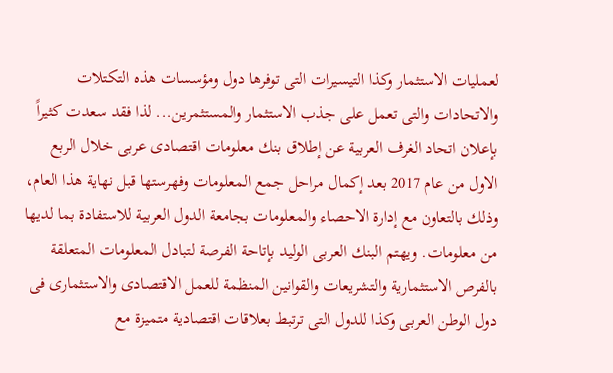لعمليات الاستثمار وكذا التيسيرات التى توفرها دول ومؤسسات هذه التكتلات والاتحادات والتى تعمل على جذب الاستثمار والمستثمرين... لذا فقد سعدت كثيراً بإعلان اتحاد الغرف العربية عن إطلاق بنك معلومات اقتصادى عربى خلال الربع الاول من عام 2017 بعد إكمال مراحل جمع المعلومات وفهرستها قبل نهاية هذا العام، وذلك بالتعاون مع إدارة الاحصاء والمعلومات بجامعة الدول العربية للاستفادة بما لديها من معلومات. ويهتم البنك العربى الوليد بإتاحة الفرصة لتبادل المعلومات المتعلقة بالفرص الاستثمارية والتشريعات والقوانين المنظمة للعمل الاقتصادى والاستثمارى فى دول الوطن العربى وكذا للدول التى ترتبط بعلاقات اقتصادية متميزة مع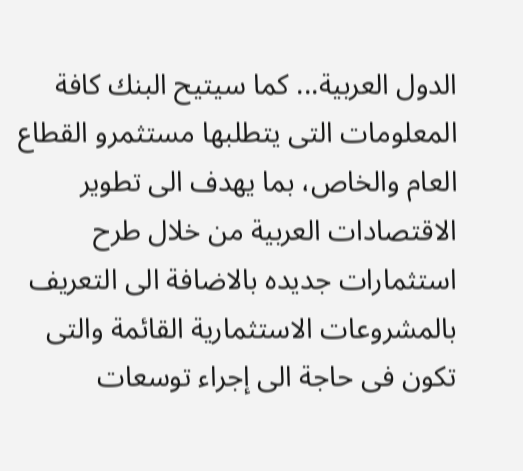الدول العربية... كما سيتيح البنك كافة المعلومات التى يتطلبها مستثمرو القطاع العام والخاص، بما يهدف الى تطوير الاقتصادات العربية من خلال طرح استثمارات جديده بالاضافة الى التعريف بالمشروعات الاستثمارية القائمة والتى تكون فى حاجة الى إجراء توسعات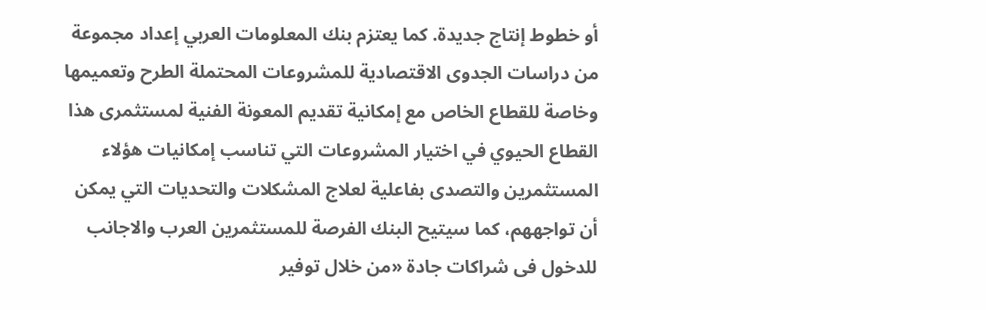أو خطوط إنتاج جديدة. كما يعتزم بنك المعلومات العربي إعداد مجموعة من دراسات الجدوى الاقتصادية للمشروعات المحتملة الطرح وتعميمها وخاصة للقطاع الخاص مع إمكانية تقديم المعونة الفنية لمستثمرى هذا القطاع الحيوي في اختيار المشروعات التي تناسب إمكانيات هؤلاء المستثمرين والتصدى بفاعلية لعلاج المشكلات والتحديات التي يمكن أن تواجههم، كما سيتيح البنك الفرصة للمستثمرين العرب والاجانب للدخول فى شراكات جادة «من خلال توفير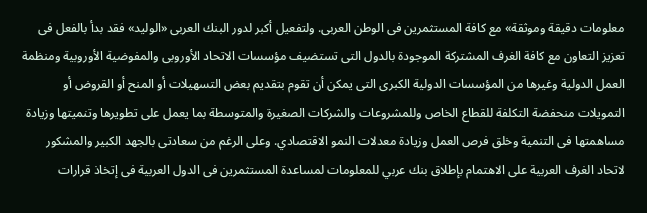معلومات دقيقة وموثقة» مع كافة المستثمرين فى الوطن العربى. ولتفعيل أكبر لدور البنك العربى «الوليد» فقد بدأ بالفعل فى تعزيز التعاون مع كافة الغرف المشتركة الموجودة بالدول التى تستضيف مؤسسات الاتحاد الأوروبى والمفوضية الأوروبية ومنظمة العمل الدولية وغيرها من المؤسسات الدولية الكبرى التى يمكن أن تقوم بتقديم بعض التسهيلات أو المنح أو القروض أو التمويلات منحفضة التكلفة للقطاع الخاص وللمشروعات والشركات الصغيرة والمتوسطة بما يعمل على تطويرها وتنميتها وزيادة مساهمتها فى التنمية وخلق فرص العمل وزيادة معدلات النمو الاقتصادي. وعلى الرغم من سعادتى بالجهد الكبير والمشكور لاتحاد الغرف العربية على الاهتمام بإطلاق بنك عربي للمعلومات لمساعدة المستثمرين فى الدول العربية فى إتخاذ قرارات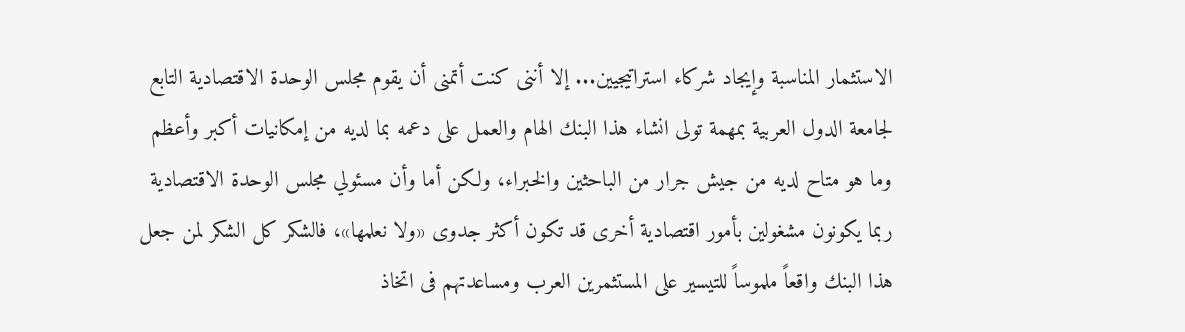الاستثمار المناسبة وإيجاد شركاء استراتيجيين... إلا أننى كنت أتمنى أن يقوم مجلس الوحدة الاقتصادية التابع لجامعة الدول العربية بمهمة تولى انشاء هذا البنك الهام والعمل على دعمه بما لديه من إمكانيات أكبر وأعظم وما هو متاح لديه من جيش جرار من الباحثين والخبراء، ولكن أما وأن مسئولي مجلس الوحدة الاقتصادية ربما يكونون مشغولين بأمور اقتصادية أخرى قد تكون أكثر جدوى «ولا نعلمها»، فالشكر كل الشكر لمن جعل هذا البنك واقعاً ملموساً للتيسير على المستثمرين العرب ومساعدتهم فى اتخاذ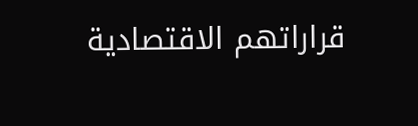قراراتهم الاقتصادية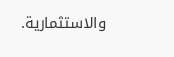والاستثمارية.